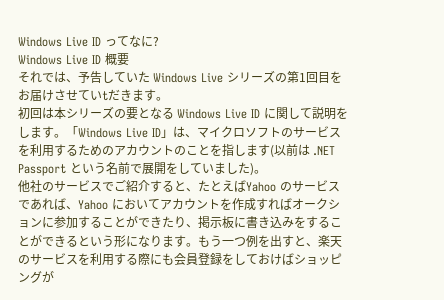Windows Live ID ってなに?
Windows Live ID 概要
それでは、予告していた Windows Live シリーズの第1回目をお届けさせていtだきます。
初回は本シリーズの要となる Windows Live ID に関して説明をします。「Windows Live ID」は、マイクロソフトのサービスを利用するためのアカウントのことを指します(以前は .NET Passport という名前で展開をしていました)。
他社のサービスでご紹介すると、たとえばYahoo のサービスであれば、Yahoo においてアカウントを作成すればオークションに参加することができたり、掲示板に書き込みをすることができるという形になります。もう一つ例を出すと、楽天のサービスを利用する際にも会員登録をしておけばショッピングが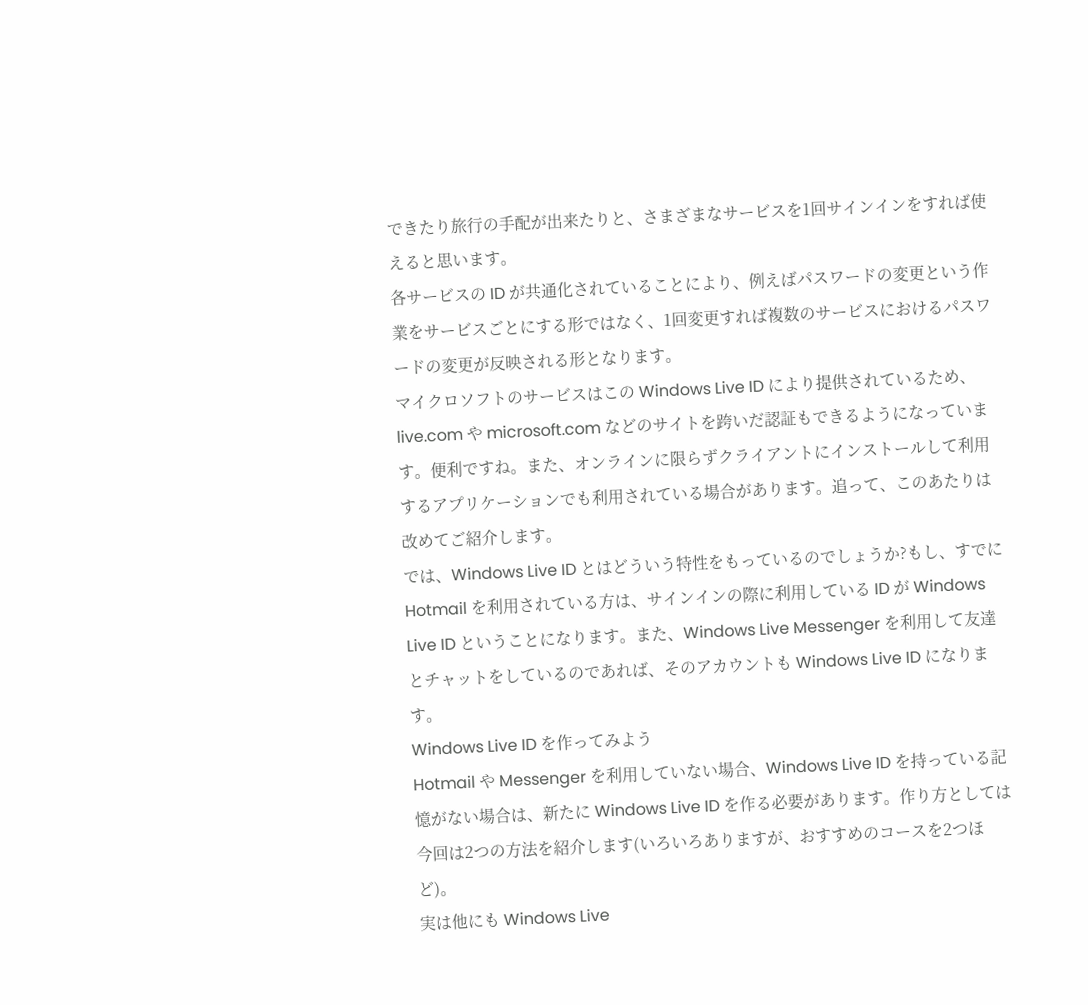できたり旅行の手配が出来たりと、さまざまなサービスを1回サインインをすれば使えると思います。
各サービスの ID が共通化されていることにより、例えばパスワードの変更という作業をサービスごとにする形ではなく、1回変更すれば複数のサービスにおけるパスワードの変更が反映される形となります。
マイクロソフトのサービスはこの Windows Live ID により提供されているため、live.com や microsoft.com などのサイトを跨いだ認証もできるようになっています。便利ですね。また、オンラインに限らずクライアントにインストールして利用するアプリケーションでも利用されている場合があります。追って、このあたりは改めてご紹介します。
では、Windows Live ID とはどういう特性をもっているのでしょうか?もし、すでに Hotmail を利用されている方は、サインインの際に利用している ID が Windows Live ID ということになります。また、Windows Live Messenger を利用して友達とチャットをしているのであれば、そのアカウントも Windows Live ID になります。
Windows Live ID を作ってみよう
Hotmail や Messenger を利用していない場合、Windows Live ID を持っている記憶がない場合は、新たに Windows Live ID を作る必要があります。作り方としては今回は2つの方法を紹介します(いろいろありますが、おすすめのコースを2つほど)。
実は他にも Windows Live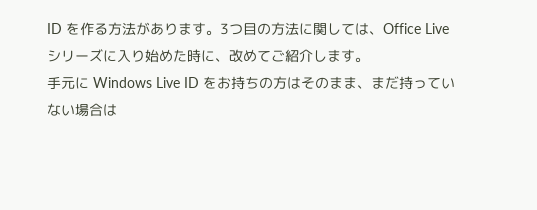ID を作る方法があります。3つ目の方法に関しては、Office Live シリーズに入り始めた時に、改めてご紹介します。
手元に Windows Live ID をお持ちの方はそのまま、まだ持っていない場合は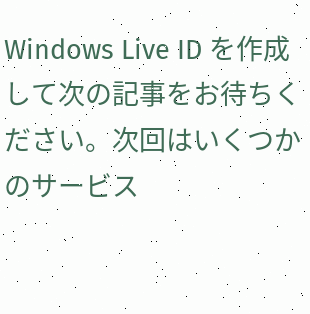Windows Live ID を作成して次の記事をお待ちください。次回はいくつかのサービス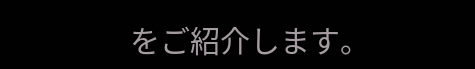をご紹介します。